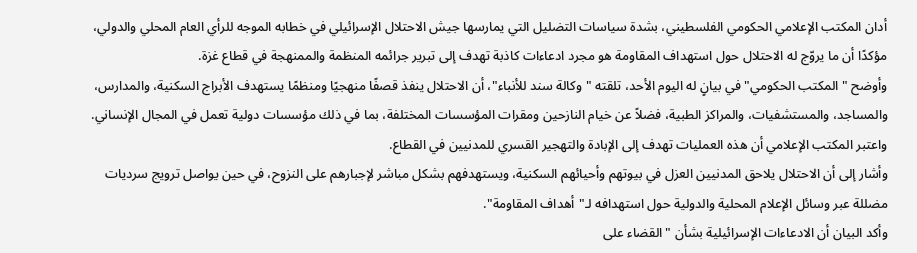أدان المكتب الإعلامي الحكومي الفلسطيني، بشدة سياسات التضليل التي يمارسها جيش الاحتلال الإسرائيلي في خطابه الموجه للرأي العام المحلي والدولي، مؤكدًا أن ما يروّج له الاحتلال حول استهداف المقاومة هو مجرد ادعاءات كاذبة تهدف إلى تبرير جرائمه المنظمة والممنهجة في قطاع غزة.
وأوضح "المكتب الحكومي" في بيانٍ له اليوم الأحد، تلقته "وكالة سند للأنباء"، أن الاحتلال ينفذ قصفًا منهجيًا ومنظمًا يستهدف الأبراج السكنية، والمدارس، والمساجد، والمستشفيات، والمراكز الطبية، فضلاً عن خيام النازحين ومقرات المؤسسات المختلفة، بما في ذلك مؤسسات دولية تعمل في المجال الإنساني.
واعتبر المكتب الإعلامي أن هذه العمليات تهدف إلى الإبادة والتهجير القسري للمدنيين في القطاع.
وأشار إلى أن الاحتلال يلاحق المدنيين العزل في بيوتهم وأحيائهم السكنية، ويستهدفهم بشكل مباشر لإجبارهم على النزوح، في حين يواصل ترويج سرديات مضللة عبر وسائل الإعلام المحلية والدولية حول استهدافه لـ"أهداف المقاومة".
وأكد البيان أن الادعاءات الإسرائيلية بشأن "القضاء على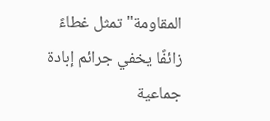المقاومة" تمثل غطاءً زائفًا يخفي جرائم إبادة جماعية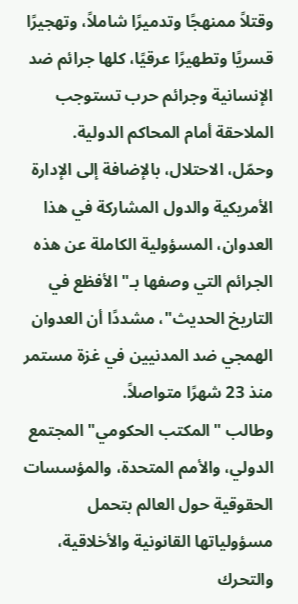وقتلاً ممنهجًا وتدميرًا شاملاً، وتهجيرًا قسريًا وتطهيرًا عرقيًا، كلها جرائم ضد الإنسانية وجرائم حرب تستوجب الملاحقة أمام المحاكم الدولية.
وحمّل، الاحتلال، بالإضافة إلى الإدارة الأمريكية والدول المشاركة في هذا العدوان، المسؤولية الكاملة عن هذه الجرائم التي وصفها بـ"الأفظع في التاريخ الحديث"، مشددًا أن العدوان الهمجي ضد المدنيين في غزة مستمر منذ 23 شهرًا متواصلاً.
وطالب "المكتب الحكومي" المجتمع الدولي، والأمم المتحدة، والمؤسسات الحقوقية حول العالم بتحمل مسؤولياتها القانونية والأخلاقية، والتحرك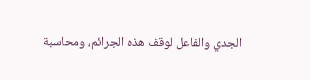الجدي والفاعل لوقف هذه الجرائم، ومحاسبة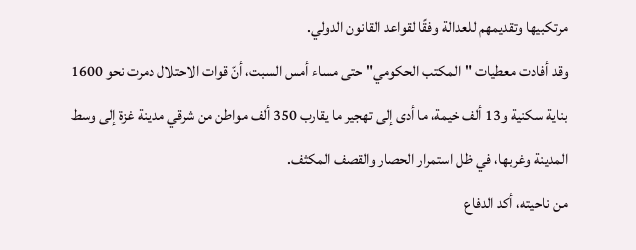مرتكبيها وتقديمهم للعدالة وفقًا لقواعد القانون الدولي.
وقد أفادت معطيات "المكتب الحكومي" حتى مساء أمس السبت، أنّ قوات الاحتلال دمرت نحو 1600 بناية سكنية و13 ألف خيمة، ما أدى إلى تهجير ما يقارب 350 ألف مواطن من شرقي مدينة غزة إلى وسط المدينة وغربها، في ظل استمرار الحصار والقصف المكثف.
من ناحيته، أكد الدفاع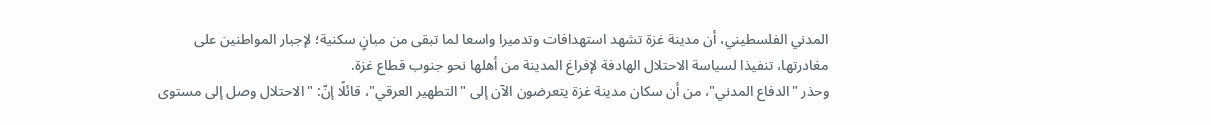المدني الفلسطيني، أن مدينة غزة تشهد استهدافات وتدميرا واسعا لما تبقى من مبانٍ سكنية؛ لإجبار المواطنين على مغادرتها، تنفيذا لسياسة الاحتلال الهادفة لإفراغ المدينة من أهلها نحو جنوب قطاع غزة.
وحذر "الدفاع المدني"، من أن سكان مدينة غزة يتعرضون الآن إلى "التطهير العرقي"، قائلًا إنّ: "الاحتلال وصل إلى مستوى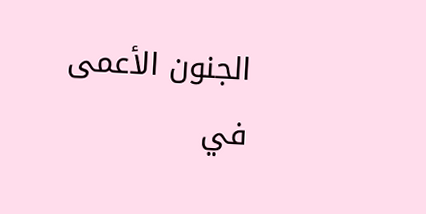الجنون الأعمى في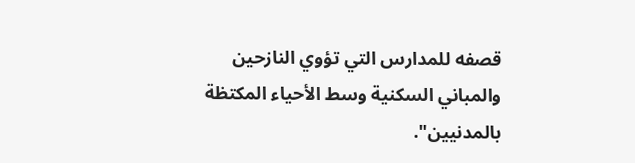قصفه للمدارس التي تؤوي النازحين والمباني السكنية وسط الأحياء المكتظة بالمدنيين".